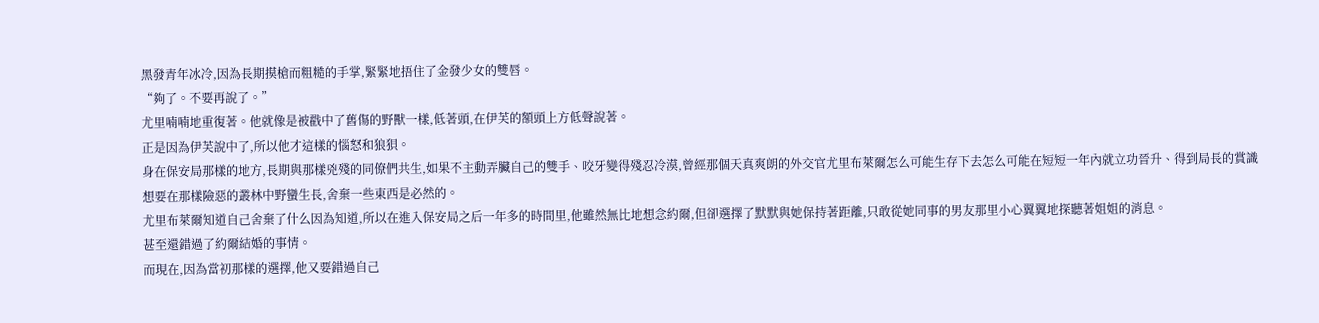黑發青年冰冷,因為長期摸槍而粗糙的手掌,緊緊地捂住了金發少女的雙唇。
“夠了。不要再說了。”
尤里喃喃地重復著。他就像是被戳中了舊傷的野獸一樣,低著頭,在伊芙的額頭上方低聲說著。
正是因為伊芙說中了,所以他才這樣的惱怒和狼狽。
身在保安局那樣的地方,長期與那樣兇殘的同僚們共生,如果不主動弄臟自己的雙手、咬牙變得殘忍冷漠,曾經那個天真爽朗的外交官尤里布萊爾怎么可能生存下去怎么可能在短短一年內就立功晉升、得到局長的賞識
想要在那樣險惡的叢林中野蠻生長,舍棄一些東西是必然的。
尤里布萊爾知道自己舍棄了什么因為知道,所以在進入保安局之后一年多的時間里,他雖然無比地想念約爾,但卻選擇了默默與她保持著距離,只敢從她同事的男友那里小心翼翼地探聽著姐姐的消息。
甚至還錯過了約爾結婚的事情。
而現在,因為當初那樣的選擇,他又要錯過自己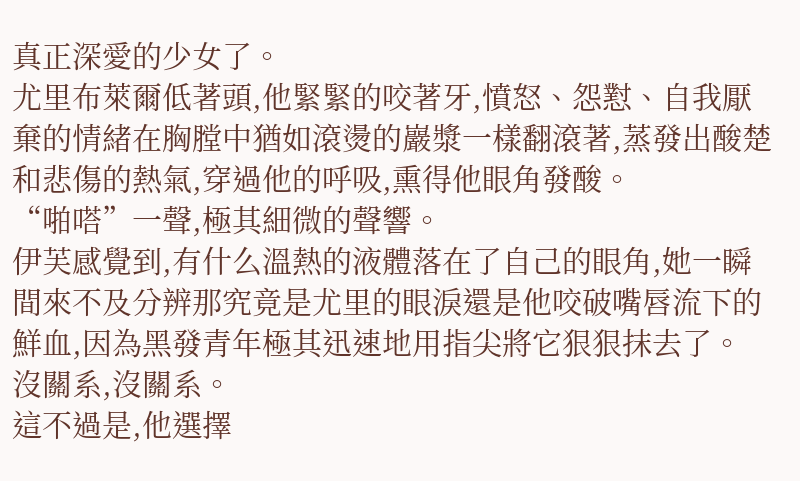真正深愛的少女了。
尤里布萊爾低著頭,他緊緊的咬著牙,憤怒、怨懟、自我厭棄的情緒在胸膛中猶如滾燙的巖漿一樣翻滾著,蒸發出酸楚和悲傷的熱氣,穿過他的呼吸,熏得他眼角發酸。
“啪嗒”一聲,極其細微的聲響。
伊芙感覺到,有什么溫熱的液體落在了自己的眼角,她一瞬間來不及分辨那究竟是尤里的眼淚還是他咬破嘴唇流下的鮮血,因為黑發青年極其迅速地用指尖將它狠狠抹去了。
沒關系,沒關系。
這不過是,他選擇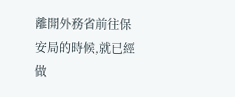離開外務省前往保安局的時候,就已經做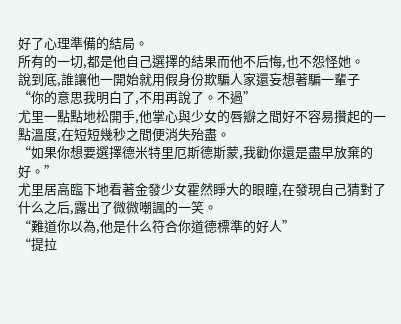好了心理準備的結局。
所有的一切,都是他自己選擇的結果而他不后悔,也不怨怪她。
說到底,誰讓他一開始就用假身份欺騙人家還妄想著騙一輩子
“你的意思我明白了,不用再說了。不過”
尤里一點點地松開手,他掌心與少女的唇瓣之間好不容易攢起的一點溫度,在短短幾秒之間便消失殆盡。
“如果你想要選擇德米特里厄斯德斯蒙,我勸你還是盡早放棄的好。”
尤里居高臨下地看著金發少女霍然睜大的眼瞳,在發現自己猜對了什么之后,露出了微微嘲諷的一笑。
“難道你以為,他是什么符合你道德標準的好人”
“提拉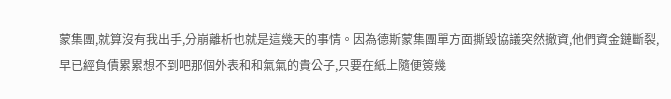蒙集團,就算沒有我出手,分崩離析也就是這幾天的事情。因為德斯蒙集團單方面撕毀協議突然撤資,他們資金鏈斷裂,早已經負債累累想不到吧那個外表和和氣氣的貴公子,只要在紙上隨便簽幾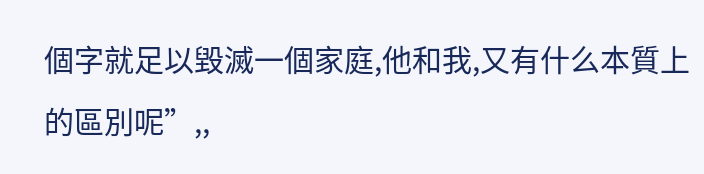個字就足以毀滅一個家庭,他和我,又有什么本質上的區別呢”,,